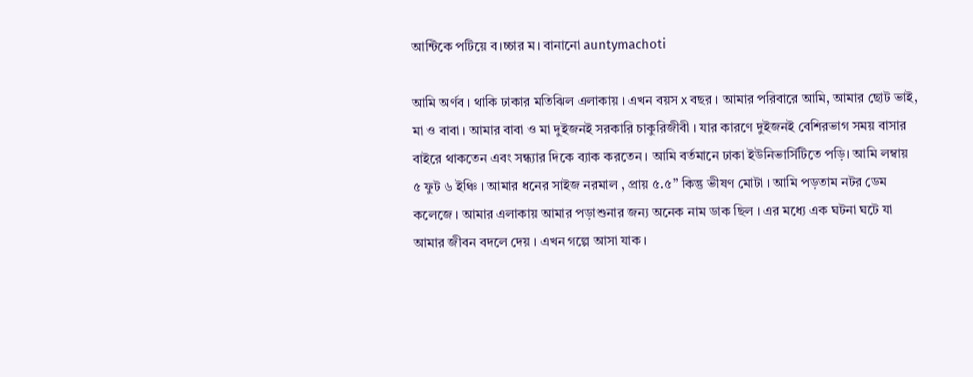আন্টিকে পটিয়ে ব।চ্চার ম। বানানো auntymachoti

আমি অর্ণব । থাকি ঢাকার মতিঝিল এলাকায় । এখন বয়স x বছর । আমার পরিবারে আমি, আমার ছোট ভাই, মা ও বাবা । আমার বাবা ও মা দুইজনই সরকারি চাকুরিজীবী । যার কারণে দুইজনই বেশিরভাগ সময় বাসার বাইরে থাকতেন এবং সন্ধ্যার দিকে ব্যাক করতেন । আমি বর্তমানে ঢাকা ইউনিভার্সিটিতে পড়ি। আমি লম্বায় ৫ ফুট ৬ ইঞ্চি । আমার ধনের সাইজ নরমাল , প্রায় ৫.৫” কিন্তু ভীষণ মোটা । আমি পড়তাম নটর ডেম কলেজে । আমার এলাকায় আমার পড়াশুনার জন্য অনেক নাম ডাক ছিল । এর মধ্যে এক ঘটনা ঘটে যা আমার জীবন বদলে দেয় । এখন গল্পে আসা যাক ।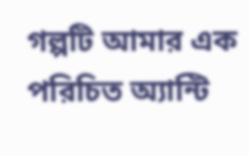গল্পটি আমার এক পরিচিত অ্যান্টি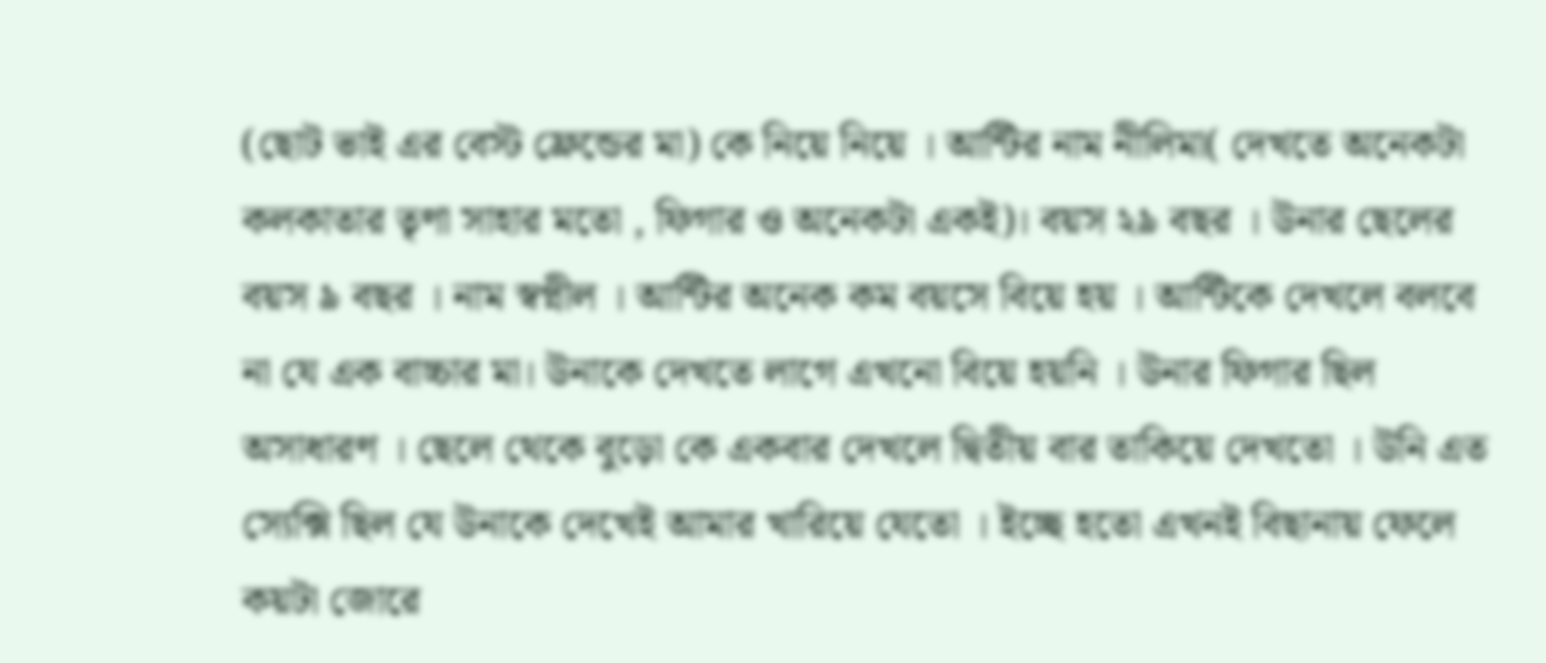(ছোট ভাই এর বেস্ট ফ্রেন্ডের মা) কে নিয়ে নিয়ে । আন্টির নাম নীলিমা( দেখতে অনেকটা কলকাতার তৃণা সাহার মতো , ফিগার ও অনেকটা একই)। বয়স ২৯ বছর । উনার ছেলের বয়স ৯ বছর । নাম স্বপ্নীল । আন্টির অনেক কম বয়সে বিয়ে হয় । আন্টিকে দেখলে বলবে না যে এক বাচ্চার মা। উনাকে দেখতে লাগে এখনো বিয়ে হয়নি । উনার ফিগার ছিল অসাধারণ । ছেলে থেকে বুড়ো কে একবার দেখলে দ্বিতীয় বার তাকিয়ে দেখতো । উনি এত স্যেক্সি ছিল যে উনাকে দেখেই আমার খারিয়ে যেতো । ইচ্ছে হতো এখনই বিছানায় ফেলে কয়টা জোরে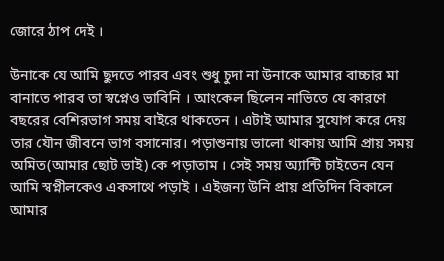জোরে ঠাপ দেই ।

উনাকে যে আমি ছুদতে পারব এবং শুধু চুদা না উনাকে আমার বাচ্চার মা বানাতে পারব তা স্বপ্নেও ভাবিনি । আংকেল ছিলেন নাভিতে যে কারণে বছরের বেশিরভাগ সময় বাইরে থাকতেন । এটাই আমার সুযোগ করে দেয় তার যৌন জীবনে ভাগ বসানোর। পড়াশুনায় ভালো থাকায় আমি প্রায় সময় অমিত(আমার ছোট ভাই) কে পড়াতাম । সেই সময় অ্যান্টি চাইতেন যেন আমি স্বপ্নীলকেও একসাথে পড়াই । এইজন্য উনি প্রায় প্রতিদিন বিকালে আমার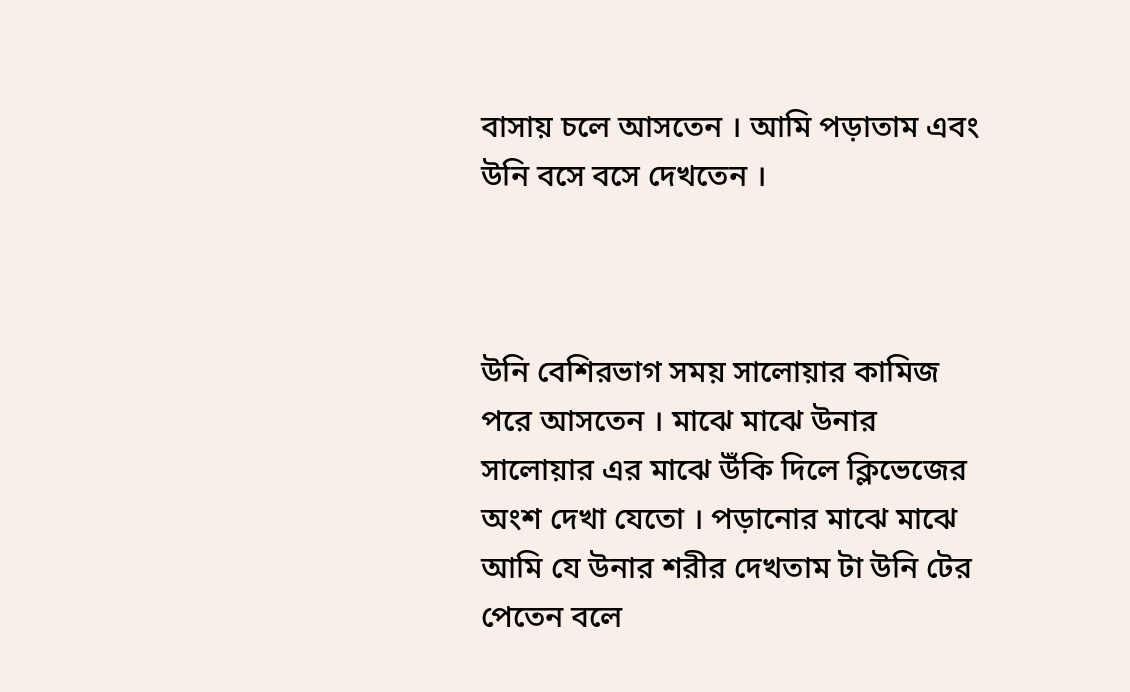বাসায় চলে আসতেন । আমি পড়াতাম এবং উনি বসে বসে দেখতেন ।



উনি বেশিরভাগ সময় সালোয়ার কামিজ পরে আসতেন । মাঝে মাঝে উনার সালোয়ার এর মাঝে উঁকি দিলে ক্লিভেজের অংশ দেখা যেতো । পড়ানোর মাঝে মাঝে আমি যে উনার শরীর দেখতাম টা উনি টের পেতেন বলে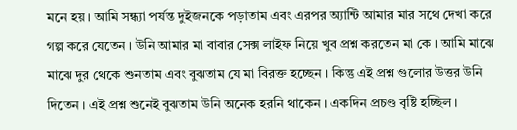মনে হয় । আমি সন্ধ্যা পর্যন্ত দুইজনকে পড়াতাম এবং এরপর অ্যান্টি আমার মার সথে দেখা করে গল্প করে যেতেন । উনি আমার মা বাবার সেক্স লাইফ নিয়ে খুব প্রশ্ন করতেন মা কে । আমি মাঝে মাঝে দুর থেকে শুনতাম এবং বুঝতাম যে মা বিরক্ত হচ্ছেন । কিন্তু এই প্রশ্ন গুলোর উত্তর উনি দিতেন । এই প্রশ্ন শুনেই বুঝতাম উনি অনেক হরনি থাকেন । একদিন প্রচণ্ড বৃষ্টি হচ্ছিল ।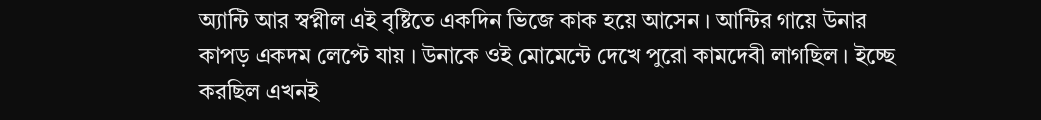অ্যান্টি আর স্বপ্নীল এই বৃষ্টিতে একদিন ভিজে কাক হয়ে আসেন । আন্টির গায়ে উনার কাপড় একদম লেপ্টে যায় । উনাকে ওই মোমেন্টে দেখে পুরো কামদেবী লাগছিল । ইচ্ছে করছিল এখনই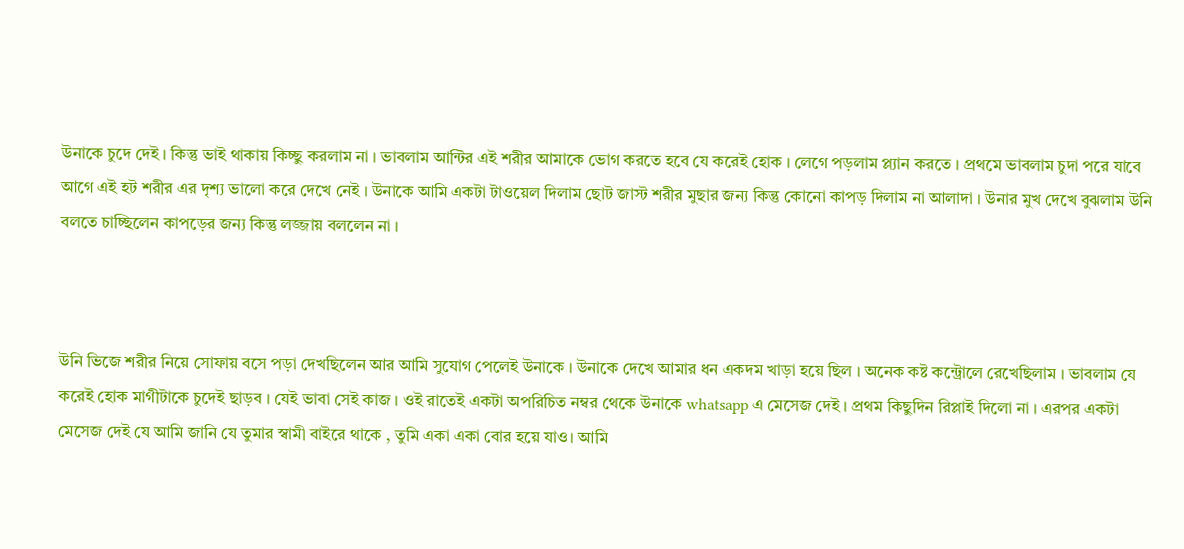উনাকে চুদে দেই । কিন্তু ভাই থাকায় কিচ্ছু করলাম না । ভাবলাম আন্টির এই শরীর আমাকে ভোগ করতে হবে যে করেই হোক । লেগে পড়লাম প্ল্যান করতে । প্রথমে ভাবলাম চুদা পরে যাবে আগে এই হট শরীর এর দৃশ্য ভালো করে দেখে নেই । উনাকে আমি একটা টাওয়েল দিলাম ছোট জাস্ট শরীর মুছার জন্য কিন্তু কোনো কাপড় দিলাম না আলাদা । উনার মুখ দেখে বুঝলাম উনি বলতে চাচ্ছিলেন কাপড়ের জন্য কিন্তু লজ্জায় বললেন না ।



উনি ভিজে শরীর নিয়ে সোফায় বসে পড়া দেখছিলেন আর আমি সুযোগ পেলেই উনাকে । উনাকে দেখে আমার ধন একদম খাড়া হয়ে ছিল । অনেক কষ্ট কন্ট্রোলে রেখেছিলাম । ভাবলাম যে করেই হোক মাগীটাকে চুদেই ছাড়ব । যেই ভাবা সেই কাজ । ওই রাতেই একটা অপরিচিত নম্বর থেকে উনাকে whatsapp এ মেসেজ দেই । প্রথম কিছুদিন রিপ্লাই দিলো না । এরপর একটা মেসেজ দেই যে আমি জানি যে তুমার স্বামী বাইরে থাকে , তুমি একা একা বোর হয়ে যাও। আমি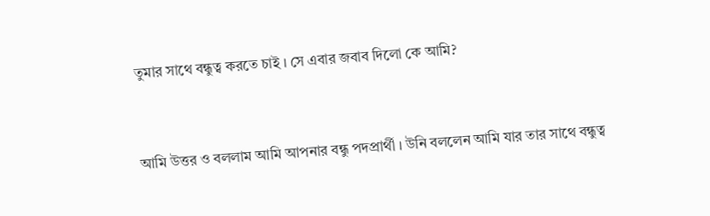তুমার সাথে বন্ধুত্ব করতে চাই । সে এবার জবাব দিলো কে আমি?



আমি উত্তর ও বললাম আমি আপনার বন্ধু পদপ্রার্থী । উনি বললেন আমি যার তার সাথে বন্ধুত্ব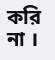করি না ।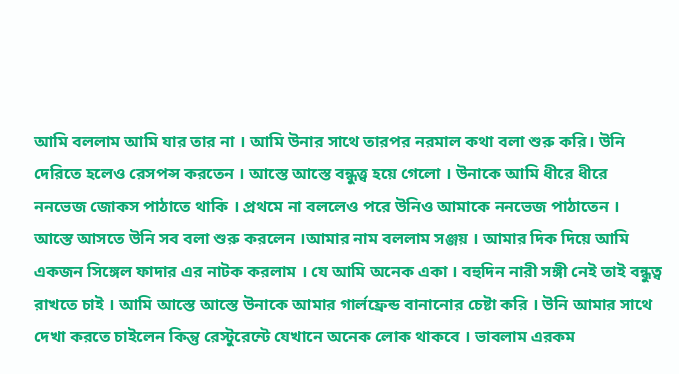আমি বললাম আমি যার তার না । আমি উনার সাথে তারপর নরমাল কথা বলা শুরু করি। উনি দেরিতে হলেও রেসপন্স করতেন । আস্তে আস্তে বন্ধুত্ত্ব হয়ে গেলো । উনাকে আমি ধীরে ধীরে ননভেজ জোকস পাঠাতে থাকি । প্রথমে না বললেও পরে উনিও আমাকে ননভেজ পাঠাতেন । আস্তে আসতে উনি সব বলা শুরু করলেন ।আমার নাম বললাম সঞ্জয় । আমার দিক দিয়ে আমি একজন সিঙ্গেল ফাদার এর নাটক করলাম । যে আমি অনেক একা । বহুদিন নারী সঙ্গী নেই তাই বন্ধুত্ব রাখতে চাই । আমি আস্তে আস্তে উনাকে আমার গার্লফ্রেন্ড বানানোর চেষ্টা করি । উনি আমার সাথে দেখা করতে চাইলেন কিন্তু রেস্টুরেন্টে যেখানে অনেক লোক থাকবে । ভাবলাম এরকম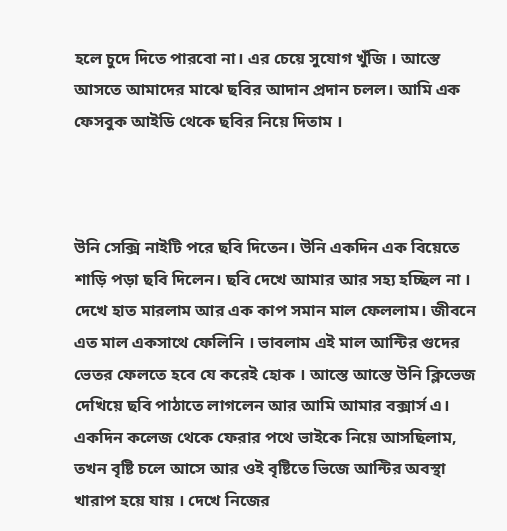হলে চুদে দিতে পারবো না। এর চেয়ে সুযোগ খুঁজি । আস্তে আসতে আমাদের মাঝে ছবির আদান প্রদান চলল। আমি এক ফেসবুক আইডি থেকে ছবির নিয়ে দিতাম ।



উনি সেক্সি নাইটি পরে ছবি দিতেন। উনি একদিন এক বিয়েতে শাড়ি পড়া ছবি দিলেন। ছবি দেখে আমার আর সহ্য হচ্ছিল না । দেখে হাত মারলাম আর এক কাপ সমান মাল ফেললাম। জীবনে এত মাল একসাথে ফেলিনি । ভাবলাম এই মাল আন্টির গুদের ভেতর ফেলতে হবে যে করেই হোক । আস্তে আস্তে উনি ক্লিভেজ দেখিয়ে ছবি পাঠাতে লাগলেন আর আমি আমার বক্সার্স এ। একদিন কলেজ থেকে ফেরার পথে ভাইকে নিয়ে আসছিলাম, তখন বৃষ্টি চলে আসে আর ওই বৃষ্টিতে ভিজে আন্টির অবস্থা খারাপ হয়ে যায় । দেখে নিজের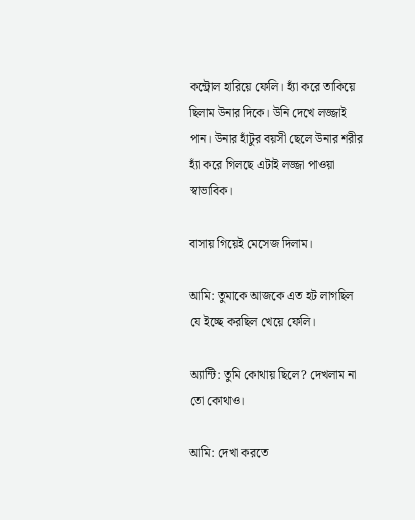কন্ট্রোল হারিয়ে ফেলি। হ্যাঁ করে তাকিয়ে ছিলাম উনার দিকে। উনি দেখে লজ্জাই পান। উনার হাঁটুর বয়সী ছেলে উনার শরীর হ্যাঁ করে গিলছে এটাই লজ্জা পাওয়া স্বাভাবিক।

বাসায় গিয়েই মেসেজ দিলাম।

আমি: তুমাকে আজকে এত হট লাগছিল যে ইচ্ছে করছিল খেয়ে ফেলি।

অ্যান্টি: তুমি কোথায় ছিলে? দেখলাম না তো কোথাও।

আমি: দেখা করতে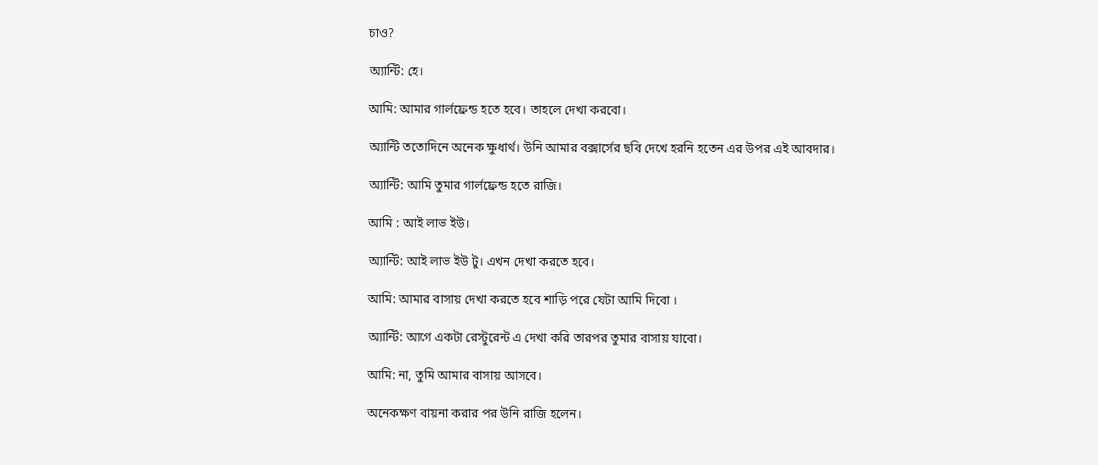চাও?

অ্যান্টি: হে।

আমি: আমার গার্লফ্রেন্ড হতে হবে। তাহলে দেখা করবো।

অ্যান্টি ততোদিনে অনেক ক্ষুধার্থ। উনি আমার বক্সার্সের ছবি দেখে হরনি হতেন এর উপর এই আবদার।

অ্যান্টি: আমি তুমার গার্লফ্রেন্ড হতে রাজি।

আমি : আই লাভ ইউ।

অ্যান্টি: আই লাভ ইউ টু। এখন দেখা করতে হবে।

আমি: আমার বাসায় দেখা করতে হবে শাড়ি পরে যেটা আমি দিবো ।

অ্যান্টি: আগে একটা রেস্টুরেন্ট এ দেখা করি তারপর তুমার বাসায় যাবো।

আমি: না, তুমি আমার বাসায় আসবে।

অনেকক্ষণ বায়না করার পর উনি রাজি হলেন।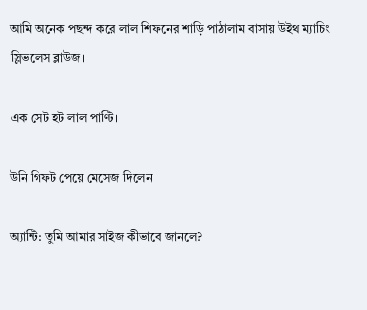আমি অনেক পছন্দ করে লাল শিফনের শাড়ি পাঠালাম বাসায় উইথ ম্যাচিং স্লিভলেস ব্লাউজ।

এক সেট হট লাল পাণ্টি।

উনি গিফট পেয়ে মেসেজ দিলেন

অ্যান্টি: তুমি আমার সাইজ কীভাবে জানলে?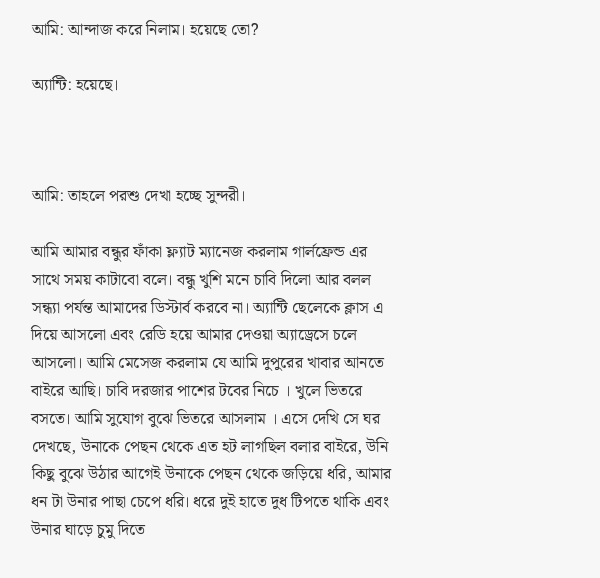আমি: আন্দাজ করে নিলাম। হয়েছে তো?

অ্যান্টি: হয়েছে।



আমি: তাহলে পরশু দেখা হচ্ছে সুন্দরী।

আমি আমার বন্ধুর ফাঁকা ফ্ল্যাট ম্যানেজ করলাম গার্লফ্রেন্ড এর সাথে সময় কাটাবো বলে। বন্ধু খুশি মনে চাবি দিলো আর বলল সন্ধ্যা পর্যন্ত আমাদের ডিস্টার্ব করবে না। অ্যান্টি ছেলেকে ক্লাস এ দিয়ে আসলো এবং রেডি হয়ে আমার দেওয়া অ্যাড্রেসে চলে আসলো। আমি মেসেজ করলাম যে আমি দুপুরের খাবার আনতে বাইরে আছি। চাবি দরজার পাশের টবের নিচে । খুলে ভিতরে বসতে। আমি সুযোগ বুঝে ভিতরে আসলাম । এসে দেখি সে ঘর দেখছে, উনাকে পেছন থেকে এত হট লাগছিল বলার বাইরে, উনি কিছু বুঝে উঠার আগেই উনাকে পেছন থেকে জড়িয়ে ধরি, আমার ধন টা উনার পাছা চেপে ধরি। ধরে দুই হাতে দুধ টিপতে থাকি এবং উনার ঘাড়ে চুমু দিতে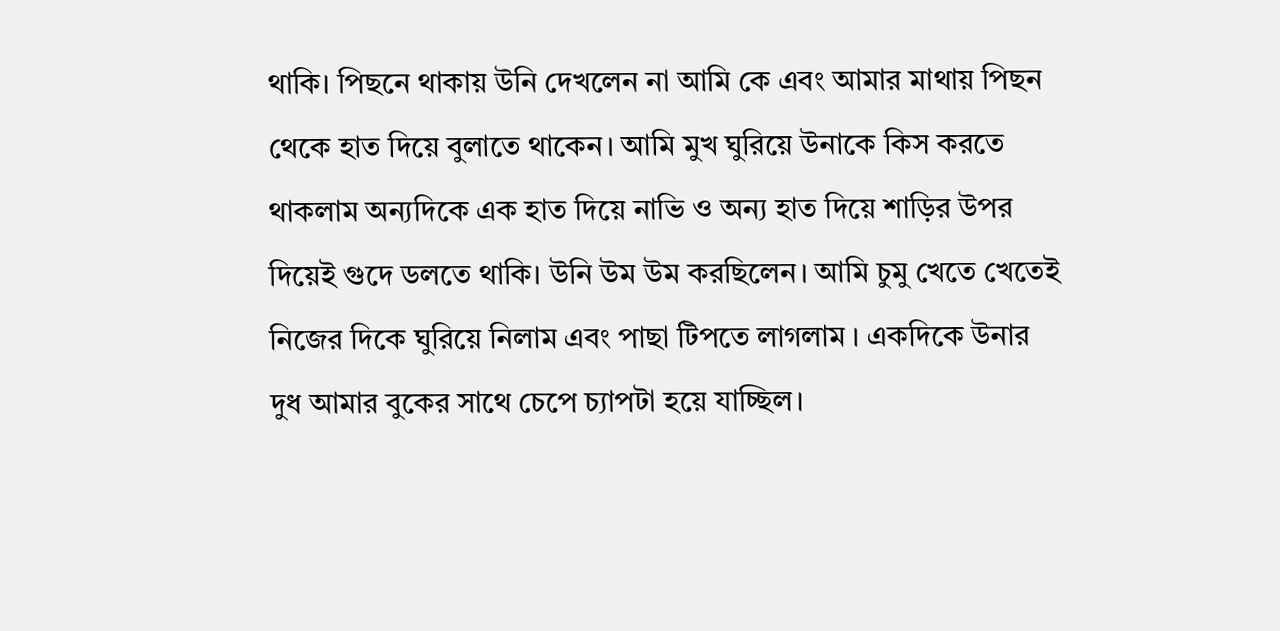থাকি। পিছনে থাকায় উনি দেখলেন না আমি কে এবং আমার মাথায় পিছন থেকে হাত দিয়ে বুলাতে থাকেন। আমি মুখ ঘুরিয়ে উনাকে কিস করতে থাকলাম অন্যদিকে এক হাত দিয়ে নাভি ও অন্য হাত দিয়ে শাড়ির উপর দিয়েই গুদে ডলতে থাকি। উনি উম উম করছিলেন। আমি চুমু খেতে খেতেই নিজের দিকে ঘুরিয়ে নিলাম এবং পাছা টিপতে লাগলাম । একদিকে উনার দুধ আমার বুকের সাথে চেপে চ্যাপটা হয়ে যাচ্ছিল।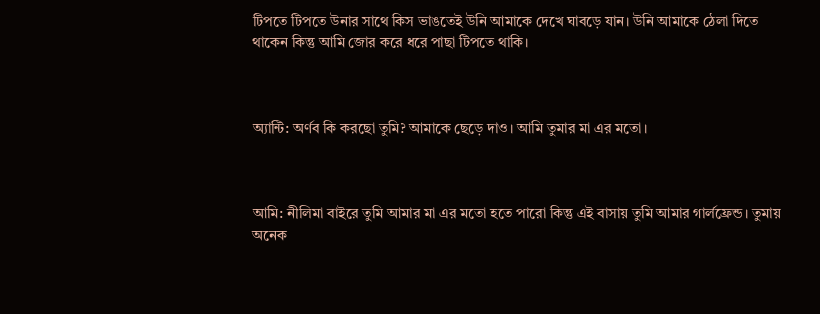টিপতে টিপতে উনার সাথে কিস ভাঙতেই উনি আমাকে দেখে ঘাবড়ে যান। উনি আমাকে ঠেলা দিতে থাকেন কিন্তু আমি জোর করে ধরে পাছা টিপতে থাকি।



অ্যান্টি: অর্ণব কি করছো তুমি? আমাকে ছেড়ে দাও। আমি তুমার মা এর মতো।



আমি: নীলিমা বাইরে তুমি আমার মা এর মতো হতে পারো কিন্তু এই বাসায় তুমি আমার গার্লফ্রেন্ড। তুমায় অনেক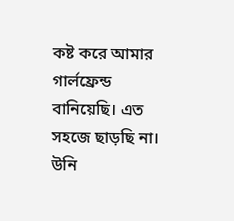কষ্ট করে আমার গার্লফ্রেন্ড বানিয়েছি। এত সহজে ছাড়ছি না। উনি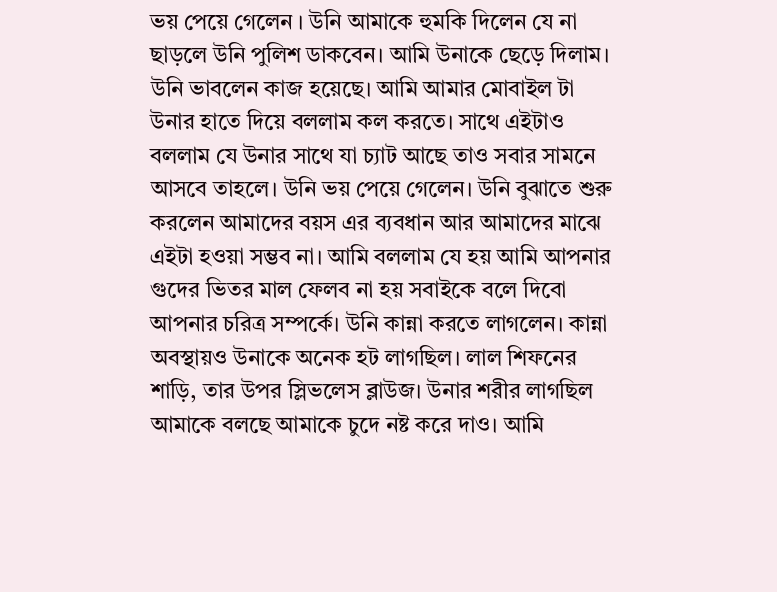ভয় পেয়ে গেলেন । উনি আমাকে হুমকি দিলেন যে না ছাড়লে উনি পুলিশ ডাকবেন। আমি উনাকে ছেড়ে দিলাম। উনি ভাবলেন কাজ হয়েছে। আমি আমার মোবাইল টা উনার হাতে দিয়ে বললাম কল করতে। সাথে এইটাও বললাম যে উনার সাথে যা চ্যাট আছে তাও সবার সামনে আসবে তাহলে। উনি ভয় পেয়ে গেলেন। উনি বুঝাতে শুরু করলেন আমাদের বয়স এর ব্যবধান আর আমাদের মাঝে এইটা হওয়া সম্ভব না। আমি বললাম যে হয় আমি আপনার গুদের ভিতর মাল ফেলব না হয় সবাইকে বলে দিবো আপনার চরিত্র সম্পর্কে। উনি কান্না করতে লাগলেন। কান্না অবস্থায়ও উনাকে অনেক হট লাগছিল। লাল শিফনের শাড়ি, তার উপর স্লিভলেস ব্লাউজ। উনার শরীর লাগছিল আমাকে বলছে আমাকে চুদে নষ্ট করে দাও। আমি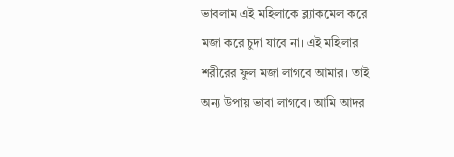ভাবলাম এই মহিলাকে ব্ল্যাকমেল করে মজা করে চুদা যাবে না। এই মহিলার শরীরের ফুল মজা লাগবে আমার। তাই অন্য উপায় ভাবা লাগবে। আমি আদর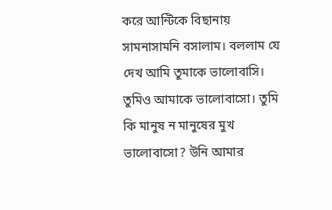করে আন্টিকে বিছানায় সামনাসামনি বসালাম। বললাম যে দেখ আমি তুমাকে ভালোবাসি। তুমিও আমাকে ভালোবাসো। তুমি কি মানুষ ন মানুষের মুখ ভালোবাসো? উনি আমার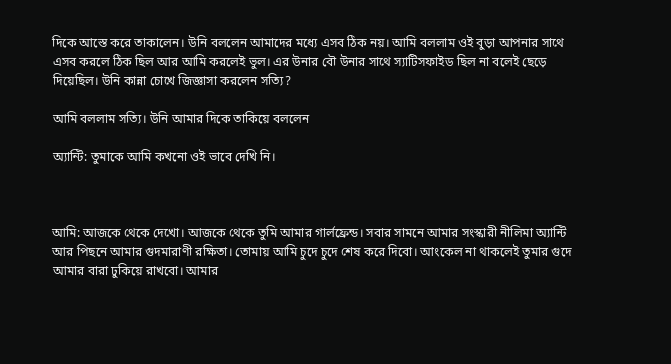দিকে আস্তে করে তাকালেন। উনি বললেন আমাদের মধ্যে এসব ঠিক নয়। আমি বললাম ওই বুড়া আপনার সাথে এসব করলে ঠিক ছিল আর আমি করলেই ভুল। এর উনার বৌ উনার সাথে স্যাটিসফাইড ছিল না বলেই ছেড়ে দিয়েছিল। উনি কান্না চোখে জিজ্ঞাসা করলেন সত্যি?

আমি বললাম সত্যি। উনি আমার দিকে তাকিয়ে বললেন

অ্যান্টি: তুমাকে আমি কখনো ওই ভাবে দেখি নি।



আমি: আজকে থেকে দেখো। আজকে থেকে তুমি আমার গার্লফ্রেন্ড। সবার সামনে আমার সংস্কারী নীলিমা অ্যান্টি আর পিছনে আমার গুদমারাণী রক্ষিতা। তোমায় আমি চুদে চুদে শেষ করে দিবো। আংকেল না থাকলেই তুমার গুদে আমার বারা ঢুকিয়ে রাখবো। আমার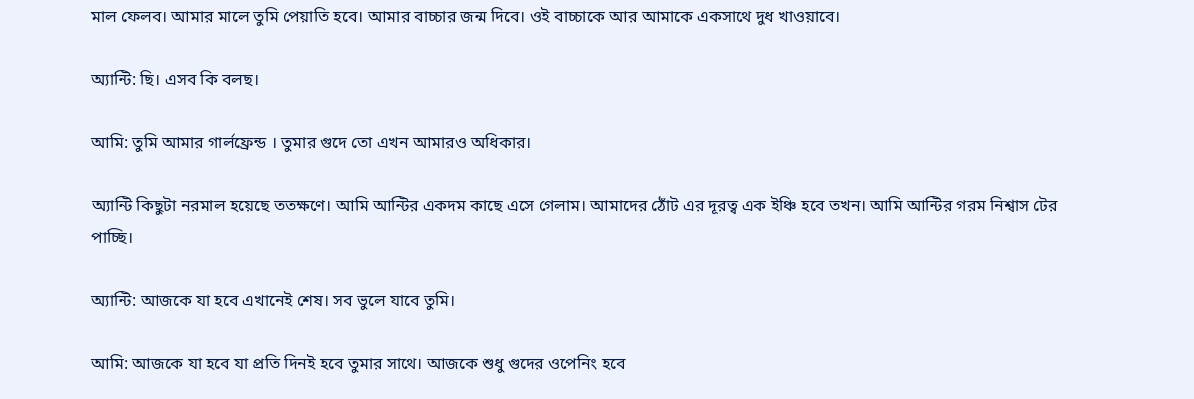মাল ফেলব। আমার মালে তুমি পেয়াতি হবে। আমার বাচ্চার জন্ম দিবে। ওই বাচ্চাকে আর আমাকে একসাথে দুধ খাওয়াবে।

অ্যান্টি: ছি। এসব কি বলছ।

আমি: তুমি আমার গার্লফ্রেন্ড । তুমার গুদে তো এখন আমারও অধিকার।

অ্যান্টি কিছুটা নরমাল হয়েছে ততক্ষণে। আমি আন্টির একদম কাছে এসে গেলাম। আমাদের ঠোঁট এর দূরত্ব এক ইঞ্চি হবে তখন। আমি আন্টির গরম নিশ্বাস টের পাচ্ছি।

অ্যান্টি: আজকে যা হবে এখানেই শেষ। সব ভুলে যাবে তুমি।

আমি: আজকে যা হবে যা প্রতি দিনই হবে তুমার সাথে। আজকে শুধু গুদের ওপেনিং হবে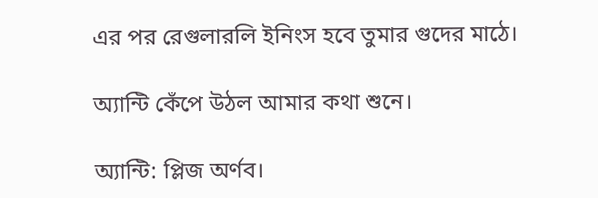এর পর রেগুলারলি ইনিংস হবে তুমার গুদের মাঠে।

অ্যান্টি কেঁপে উঠল আমার কথা শুনে।

অ্যান্টি: প্লিজ অর্ণব।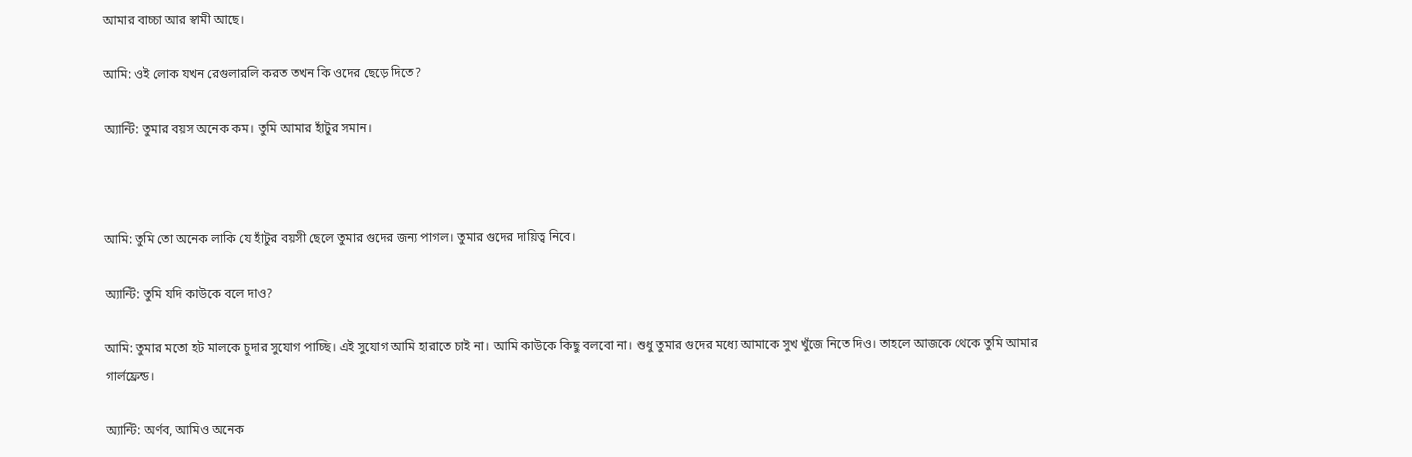আমার বাচ্চা আর স্বামী আছে।

আমি: ওই লোক যখন রেগুলারলি করত তখন কি ওদের ছেড়ে দিতে?

অ্যান্টি: তুমার বয়স অনেক কম। তুমি আমার হাঁটুর সমান।



আমি: তুমি তো অনেক লাকি যে হাঁটুর বয়সী ছেলে তুমার গুদের জন্য পাগল। তুমার গুদের দায়িত্ব নিবে।

অ্যান্টি: তুমি যদি কাউকে বলে দাও?

আমি: তুমার মতো হট মালকে চুদার সুযোগ পাচ্ছি। এই সুযোগ আমি হারাতে চাই না। আমি কাউকে কিছু বলবো না। শুধু তুমার গুদের মধ্যে আমাকে সুখ খুঁজে নিতে দিও। তাহলে আজকে থেকে তুমি আমার গার্লফ্রেন্ড।

অ্যান্টি: অর্ণব, আমিও অনেক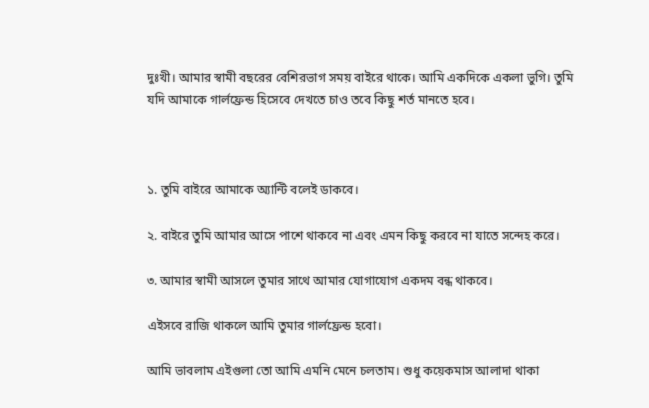দুঃখী। আমার স্বামী বছরের বেশিরভাগ সময় বাইরে থাকে। আমি একদিকে একলা ভুগি। তুমি যদি আমাকে গার্লফ্রেন্ড হিসেবে দেখতে চাও তবে কিছু শর্ত মানতে হবে।



১. তুমি বাইরে আমাকে অ্যান্টি বলেই ডাকবে।

২. বাইরে তুমি আমার আসে পাশে থাকবে না এবং এমন কিছু করবে না যাতে সন্দেহ করে।

৩. আমার স্বামী আসলে তুমার সাথে আমার যোগাযোগ একদম বন্ধ থাকবে।

এইসবে রাজি থাকলে আমি তুমার গার্লফ্রেন্ড হবো।

আমি ভাবলাম এইগুলা তো আমি এমনি মেনে চলতাম। শুধু কয়েকমাস আলাদা থাকা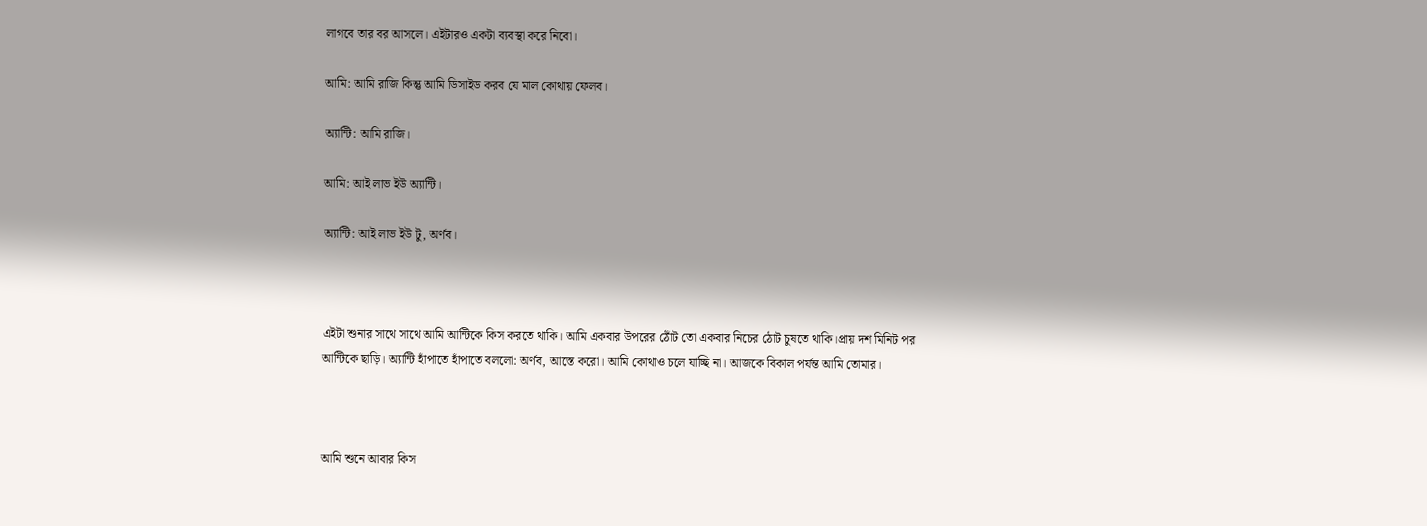লাগবে তার বর আসলে। এইটারও একটা ব্যবস্থা করে নিবো।

আমি: আমি রাজি কিন্তু আমি ডিসাইড করব যে মাল কোথায় ফেলব।

অ্যান্টি: আমি রাজি।

আমি: আই লাভ ইউ অ্যান্টি।

অ্যান্টি: আই লাভ ইউ টু, অর্ণব।



এইটা শুনার সাথে সাথে আমি আন্টিকে কিস করতে থাকি। আমি একবার উপরের ঠোঁট তো একবার নিচের ঠোট চুষতে থাকি।প্রায় দশ মিনিট পর আন্টিকে ছাড়ি। অ্যান্টি হাঁপাতে হাঁপাতে বললো: অর্ণব, আস্তে করো। আমি কোথাও চলে যাচ্ছি না। আজকে বিকাল পর্যন্ত আমি তোমার।



আমি শুনে আবার কিস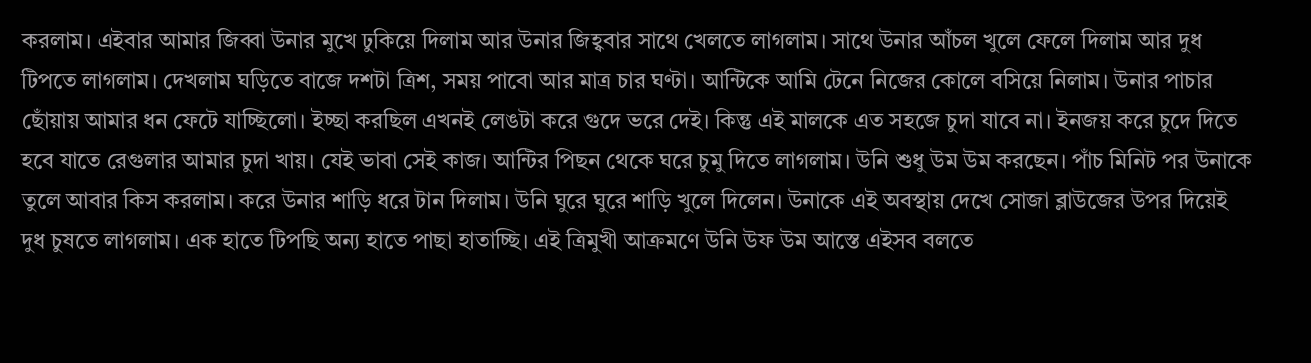করলাম। এইবার আমার জিব্বা উনার মুখে ঢুকিয়ে দিলাম আর উনার জিহ্ববার সাথে খেলতে লাগলাম। সাথে উনার আঁচল খুলে ফেলে দিলাম আর দুধ টিপতে লাগলাম। দেখলাম ঘড়িতে বাজে দশটা ত্রিশ, সময় পাবো আর মাত্র চার ঘণ্টা। আন্টিকে আমি টেনে নিজের কোলে বসিয়ে নিলাম। উনার পাচার ছোঁয়ায় আমার ধন ফেটে যাচ্ছিলো। ইচ্ছা করছিল এখনই লেঙটা করে গুদে ভরে দেই। কিন্তু এই মালকে এত সহজে চুদা যাবে না। ইনজয় করে চুদে দিতে হবে যাতে রেগুলার আমার চুদা খায়। যেই ভাবা সেই কাজ। আন্টির পিছন থেকে ঘরে চুমু দিতে লাগলাম। উনি শুধু উম উম করছেন। পাঁচ মিনিট পর উনাকে তুলে আবার কিস করলাম। করে উনার শাড়ি ধরে টান দিলাম। উনি ঘুরে ঘুরে শাড়ি খুলে দিলেন। উনাকে এই অবস্থায় দেখে সোজা ব্লাউজের উপর দিয়েই দুধ চুষতে লাগলাম। এক হাতে টিপছি অন্য হাতে পাছা হাতাচ্ছি। এই ত্রিমুখী আক্রমণে উনি উফ উম আস্তে এইসব বলতে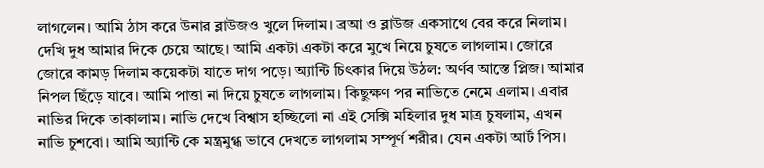লাগলেন। আমি ঠাস করে উনার ব্লাউজও খুলে দিলাম। ব্রআ ও ব্লাউজ একসাথে বের করে নিলাম। দেখি দুধ আমার দিকে চেয়ে আছে। আমি একটা একটা করে মুখে নিয়ে চুষতে লাগলাম। জোরে জোরে কামড় দিলাম কয়েকটা যাতে দাগ পড়ে। অ্যান্টি চিৎকার দিয়ে উঠল: অর্ণব আস্তে প্লিজ। আমার নিপল ছিঁড়ে যাবে। আমি পাত্তা না দিয়ে চুষতে লাগলাম। কিছুক্ষণ পর নাভিতে নেমে এলাম। এবার নাভির দিকে তাকালাম। নাভি দেখে বিশ্বাস হচ্ছিলো না এই সেক্সি মহিলার দুধ মাত্র চুষলাম, এখন নাভি চুশবো। আমি অ্যান্টি কে মন্ত্রমুগ্ধ ভাবে দেখতে লাগলাম সম্পূর্ণ শরীর। যেন একটা আর্ট পিস।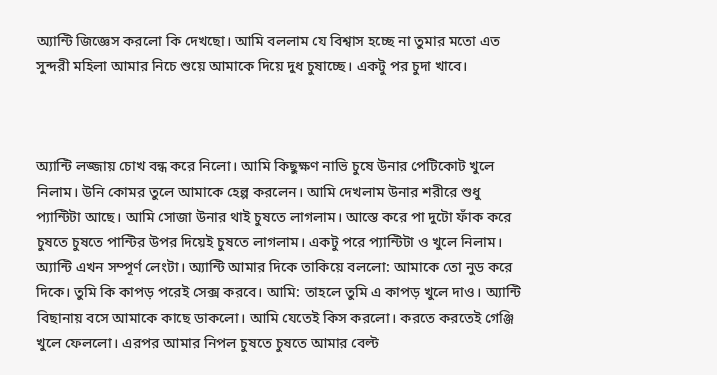অ্যান্টি জিজ্ঞেস করলো কি দেখছো। আমি বললাম যে বিশ্বাস হচ্ছে না তুমার মতো এত সুন্দরী মহিলা আমার নিচে শুয়ে আমাকে দিয়ে দুধ চুষাচ্ছে। একটু পর চুদা খাবে।



অ্যান্টি লজ্জায় চোখ বন্ধ করে নিলো। আমি কিছুক্ষণ নাভি চুষে উনার পেটিকোট খুলে নিলাম। উনি কোমর তুলে আমাকে হেল্প করলেন। আমি দেখলাম উনার শরীরে শুধু প্যান্টিটা আছে। আমি সোজা উনার থাই চুষতে লাগলাম। আস্তে করে পা দুটো ফাঁক করে চুষতে চুষতে পান্টির উপর দিয়েই চুষতে লাগলাম। একটু পরে প্যান্টিটা ও খুলে নিলাম। অ্যান্টি এখন সম্পূর্ণ লেংটা। অ্যান্টি আমার দিকে তাকিয়ে বললো: আমাকে তো নুড করে দিকে। তুমি কি কাপড় পরেই সেক্স করবে। আমি: তাহলে তুমি এ কাপড় খুলে দাও। অ্যান্টি বিছানায় বসে আমাকে কাছে ডাকলো। আমি যেতেই কিস করলো। করতে করতেই গেঞ্জি খুলে ফেললো। এরপর আমার নিপল চুষতে চুষতে আমার বেল্ট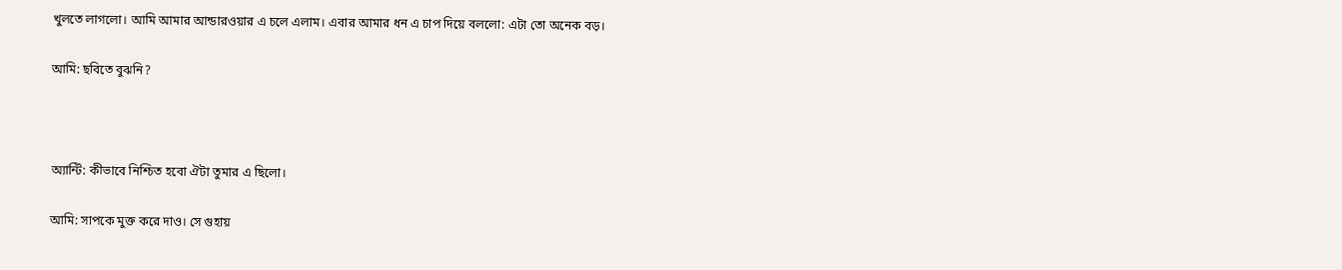খুলতে লাগলো। আমি আমার আন্ডারওয়ার এ চলে এলাম। এবার আমার ধন এ চাপ দিয়ে বললো: এটা তো অনেক বড়।

আমি: ছবিতে বুঝনি?



অ্যান্টি: কীভাবে নিশ্চিত হবো ঐটা তুমার এ ছিলো।

আমি: সাপকে মুক্ত করে দাও। সে গুহায়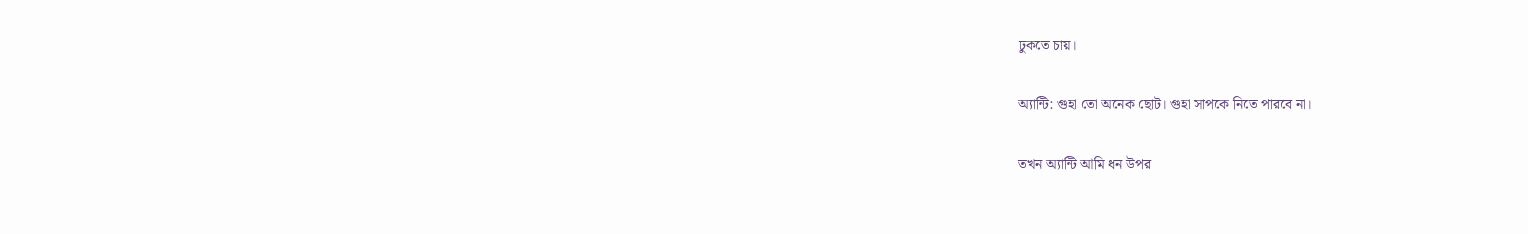ঢুকতে চায়।

অ্যান্টি: গুহা তো অনেক ছোট। গুহা সাপকে নিতে পারবে না।

তখন অ্যান্টি আমি ধন উপর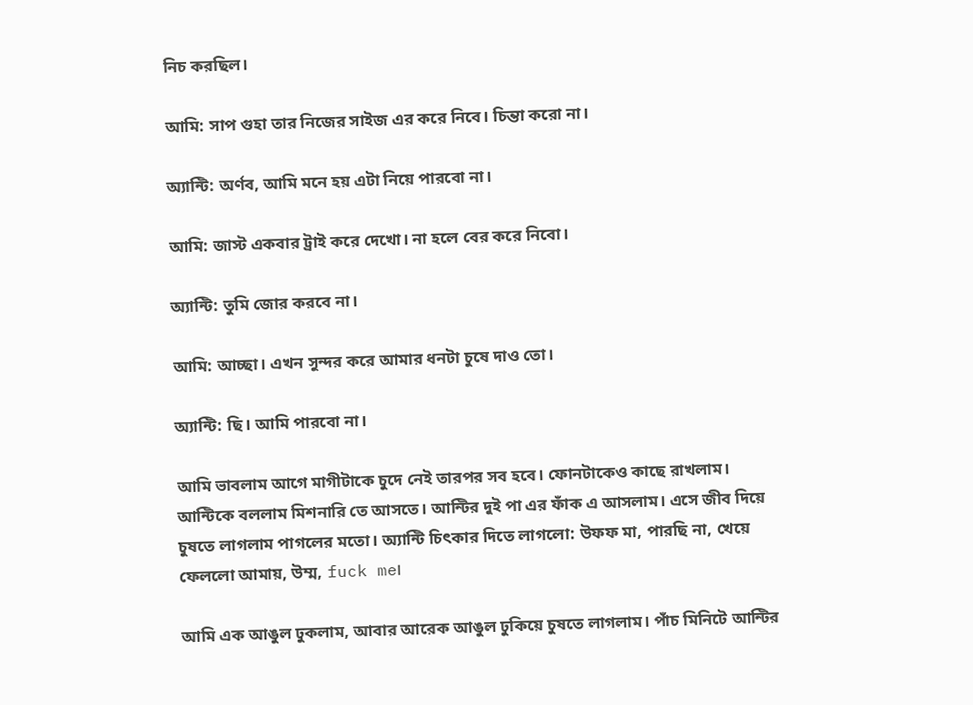নিচ করছিল।

আমি: সাপ গুহা তার নিজের সাইজ এর করে নিবে। চিন্তা করো না।

অ্যান্টি: অর্ণব, আমি মনে হয় এটা নিয়ে পারবো না।

আমি: জাস্ট একবার ট্রাই করে দেখো। না হলে বের করে নিবো।

অ্যান্টি: তুমি জোর করবে না।

আমি: আচ্ছা। এখন সুন্দর করে আমার ধনটা চুষে দাও তো।

অ্যান্টি: ছি। আমি পারবো না।

আমি ভাবলাম আগে মাগীটাকে চুদে নেই তারপর সব হবে। ফোনটাকেও কাছে রাখলাম। আন্টিকে বললাম মিশনারি তে আসতে। আন্টির দুই পা এর ফাঁক এ আসলাম। এসে জীব দিয়ে চুষতে লাগলাম পাগলের মতো। অ্যান্টি চিৎকার দিতে লাগলো: উফফ মা, পারছি না, খেয়ে ফেললো আমায়, উম্ম, fuck me।

আমি এক আঙুল ঢুকলাম, আবার আরেক আঙুল ঢুকিয়ে চুষতে লাগলাম। পাঁচ মিনিটে আন্টির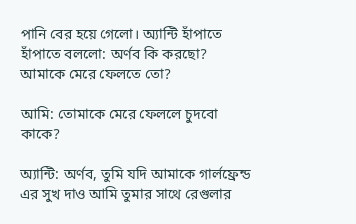পানি বের হয়ে গেলো। অ্যান্টি হাঁপাতে হাঁপাতে বললো: অর্ণব কি করছো? আমাকে মেরে ফেলতে তো?

আমি: তোমাকে মেরে ফেললে চুদবো কাকে?

অ্যান্টি: অর্ণব, তুমি যদি আমাকে গার্লফ্রেন্ড এর সুখ দাও আমি তুমার সাথে রেগুলার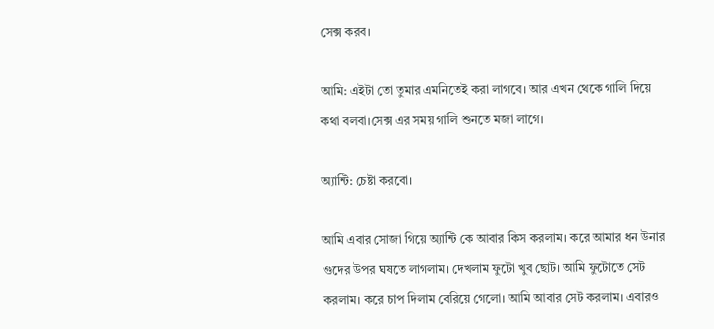সেক্স করব।

আমি: এইটা তো তুমার এমনিতেই করা লাগবে। আর এখন থেকে গালি দিয়ে কথা বলবা।সেক্স এর সময় গালি শুনতে মজা লাগে।

অ্যান্টি: চেষ্টা করবো।

আমি এবার সোজা গিয়ে অ্যান্টি কে আবার কিস করলাম। করে আমার ধন উনার গুদের উপর ঘষতে লাগলাম। দেখলাম ফুটো খুব ছোট। আমি ফুটোতে সেট করলাম। করে চাপ দিলাম বেরিয়ে গেলো। আমি আবার সেট করলাম। এবারও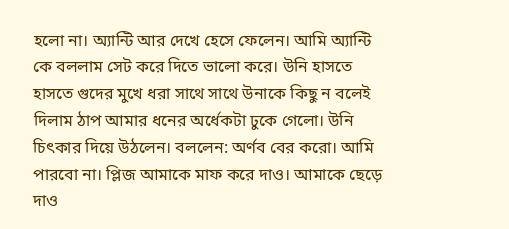হলো না। অ্যান্টি আর দেখে হেসে ফেলেন। আমি অ্যান্টি কে বললাম সেট করে দিতে ভালো করে। উনি হাসতে হাসতে গুদের মুখে ধরা সাথে সাথে উনাকে কিছু ন বলেই দিলাম ঠাপ আমার ধনের অর্ধেকটা ঢুকে গেলো। উনি চিৎকার দিয়ে উঠলেন। বললেন: অর্ণব বের করো। আমি পারবো না। প্লিজ আমাকে মাফ করে দাও। আমাকে ছেড়ে দাও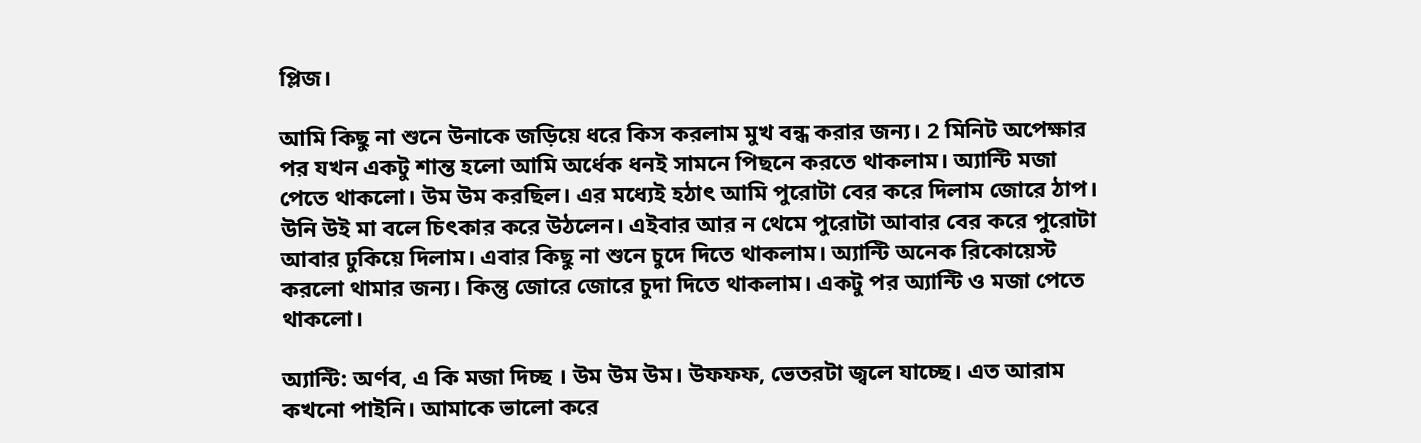প্লিজ।

আমি কিছু না শুনে উনাকে জড়িয়ে ধরে কিস করলাম মুখ বন্ধ করার জন্য। 2 মিনিট অপেক্ষার পর যখন একটু শান্ত হলো আমি অর্ধেক ধনই সামনে পিছনে করতে থাকলাম। অ্যান্টি মজা পেতে থাকলো। উম উম করছিল। এর মধ্যেই হঠাৎ আমি পুরোটা বের করে দিলাম জোরে ঠাপ। উনি উই মা বলে চিৎকার করে উঠলেন। এইবার আর ন থেমে পুরোটা আবার বের করে পুরোটা আবার ঢুকিয়ে দিলাম। এবার কিছু না শুনে চুদে দিতে থাকলাম। অ্যান্টি অনেক রিকোয়েস্ট করলো থামার জন্য। কিন্তু জোরে জোরে চুদা দিতে থাকলাম। একটু পর অ্যান্টি ও মজা পেতে থাকলো।

অ্যান্টি: অর্ণব, এ কি মজা দিচ্ছ । উম উম উম। উফফফ, ভেতরটা জ্বলে যাচ্ছে। এত আরাম কখনো পাইনি। আমাকে ভালো করে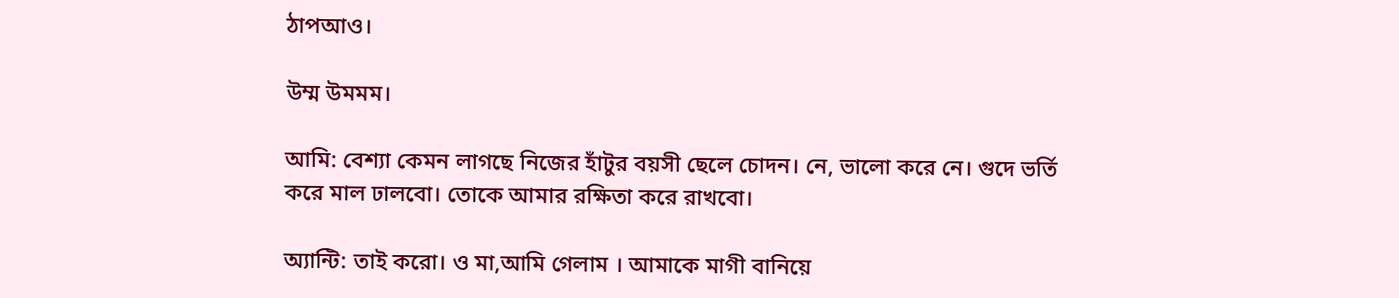ঠাপআও।

উম্ম উমমম।

আমি: বেশ্যা কেমন লাগছে নিজের হাঁটুর বয়সী ছেলে চোদন। নে, ভালো করে নে। গুদে ভর্তি করে মাল ঢালবো। তোকে আমার রক্ষিতা করে রাখবো।

অ্যান্টি: তাই করো। ও মা,আমি গেলাম । আমাকে মাগী বানিয়ে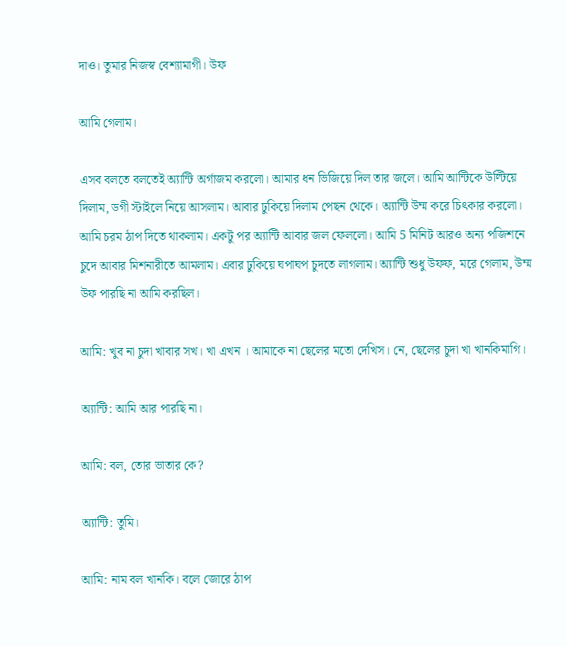দাও। তুমার নিজস্ব বেশ্যামাগী। উফ

আমি গেলাম।

এসব বলতে বলতেই অ্যান্টি অর্গাজম করলো। আমার ধন ভিজিয়ে দিল তার জলে। আমি আন্টিকে উল্টিয়ে দিলাম, ডগী স্টাইলে নিয়ে আসলাম। আবার ঢুকিয়ে দিলাম পেছন থেকে। অ্যান্টি উম্ম করে চিৎকার করলো। আমি চরম ঠাপ দিতে থাকলাম। একটু পর অ্যান্টি আবার জল ফেললো। আমি 5 মিনিট আরও অন্য পজিশনে চুদে আবার মিশনারীতে আমলাম। এবার ঢুকিয়ে ঘপাঘপ চুদতে লাগলাম। অ্যান্টি শুধু উফফ, মরে গেলাম, উম্ম উফ পারছি না আমি করছিল।

আমি: খুব না চুদা খাবার সখ। খা এখন । আমাকে না ছেলের মতো দেখিস। নে, ছেলের চুদা খা খানকিমাগি।

অ্যান্টি: আমি আর পারছি না।

আমি: বল, তোর ভাতার কে?

অ্যান্টি: তুমি।

আমি: নাম বল খানকি। বলে জোরে ঠাপ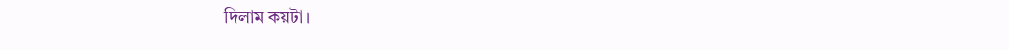দিলাম কয়টা।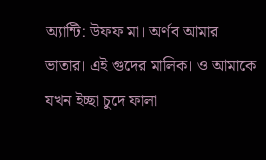অ্যান্টি: উফফ মা। অর্ণব আমার ভাতার। এই গুদের মালিক। ও আমাকে যখন ইচ্ছা চুদে ফালা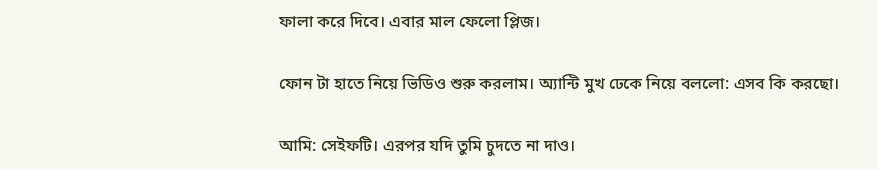ফালা করে দিবে। এবার মাল ফেলো প্লিজ।

ফোন টা হাতে নিয়ে ভিডিও শুরু করলাম। অ্যান্টি মুখ ঢেকে নিয়ে বললো: এসব কি করছো।

আমি: সেইফটি। এরপর যদি তুমি চুদতে না দাও।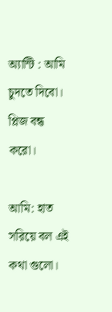অ্যান্টি : আমি চুদতে দিবো। প্লিজ বন্ধ করো।

আমি: হাত সরিয়ে বল এই কথা গুলো।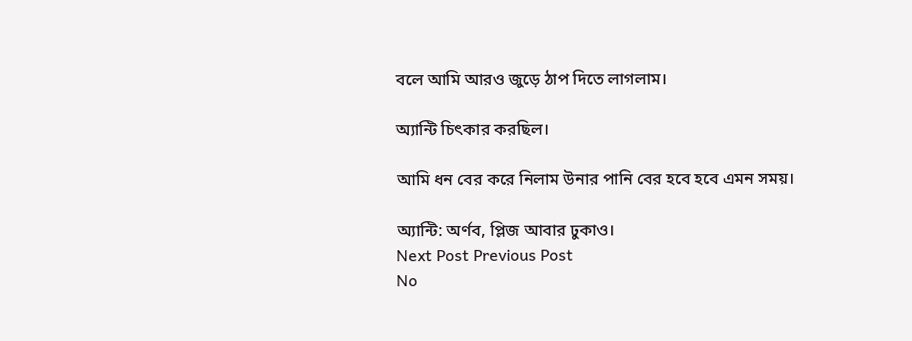বলে আমি আরও জুড়ে ঠাপ দিতে লাগলাম।

অ্যান্টি চিৎকার করছিল।

আমি ধন বের করে নিলাম উনার পানি বের হবে হবে এমন সময়।

অ্যান্টি: অর্ণব, প্লিজ আবার ঢুকাও।
Next Post Previous Post
No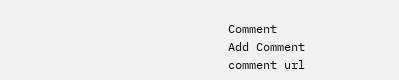Comment
Add Comment
comment url